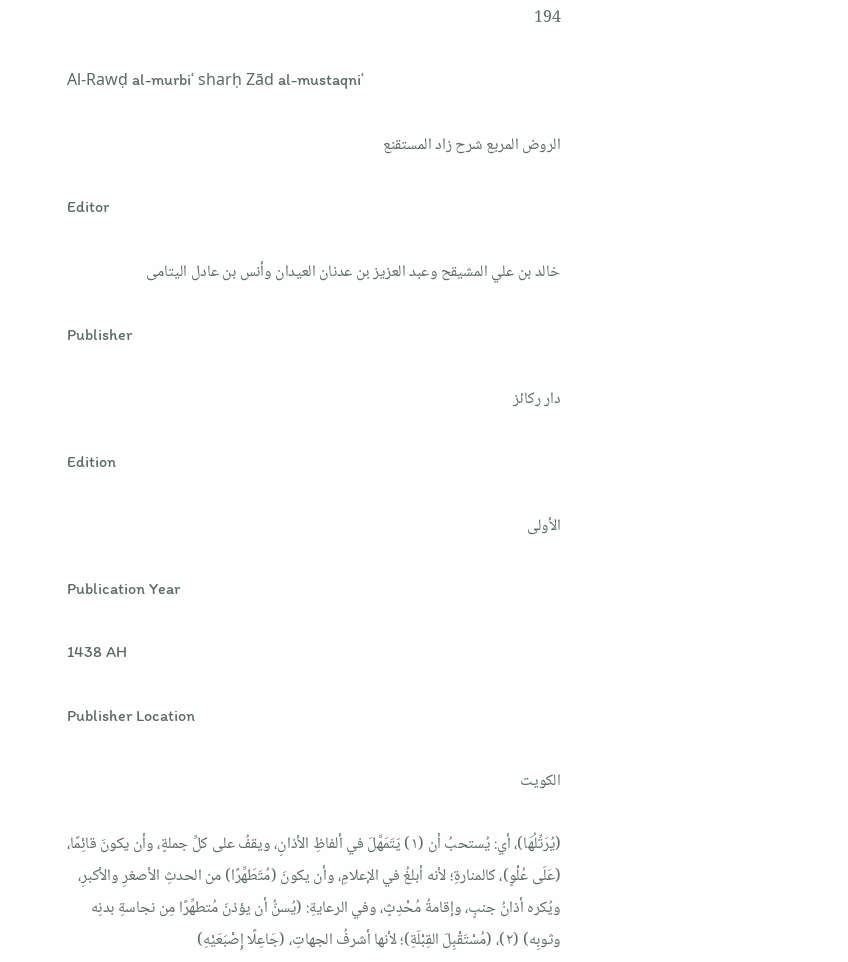194

Al-Rawḍ al-murbiʿ sharḥ Zād al-mustaqniʿ

الروض المربع شرح زاد المستقنع

Editor

خالد بن علي المشيقح وعبد العزيز بن عدنان العيدان وأنس بن عادل اليتامى

Publisher

دار ركائز

Edition

الأولى

Publication Year

1438 AH

Publisher Location

الكويت

(يُرَتِّلُهَا)، أي: يُستحبُ أن (١) يَتَمَهَّلَ في ألفاظِ الأذانِ، ويقفُ على كلِّ جملةٍ، وأن يكونَ قائِمًا، (عَلَى عُلْوٍ)، كالمنارةِ؛ لأنه أبلغُ في الإعلامِ، وأن يكونَ (مُتَطَهِّرًا) من الحدثِ الأصغرِ والأكبرِ، ويُكره أذانُ جنبٍ، وإقامةُ مُحْدِثٍ، وفي الرعايةِ: (يُسنُّ أن يؤذنَ مُتطهِّرًا مِن نجاسةِ بدنِه وثوبِه) (٢)، (مُسْتَقْبِلَ القِبْلَةِ)؛ لأنها أشرفُ الجهاتِ، (جَاعِلًا إِصْبَعَيْهِ)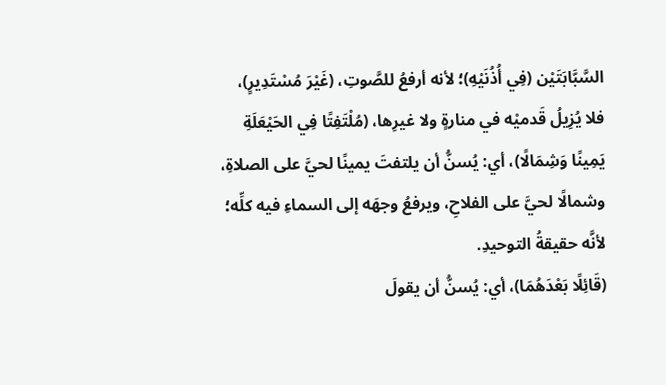السَّبَّابَتَيْن (فِي أُذُنَيْهِ)؛ لأنه أرفعُ للصَّوتِ، (غَيْرَ مُسْتَدِيرٍ)، فلا يُزِيلُ قَدميْه في منارةٍ ولا غيرِها، (مُلْتَفِتًا فِي الحَيْعَلَةِ يَمِينًا وَشِمَالًا)، أي: يُسنُّ أن يلتفتَ يمينًا لحيَّ على الصلاةِ، وشمالًا لحيَّ على الفلاحِ، ويرفعُ وجهَه إلى السماءِ فيه كلِّه؛ لأنَّه حقيقةُ التوحيدِ.
(قَائِلًا بَعْدَهُمَا)، أي: يُسنُّ أن يقولَ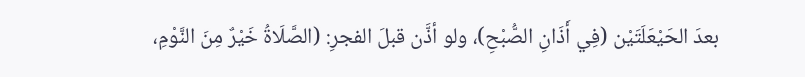بعدَ الحَيْعَلَتَيْن (فِي أَذَانِ الصُّبْحِ)، ولو أذَّن قبلَ الفجرِ: (الصَّلَاةُ خَيْرٌ مِنَ النَّوْمِ،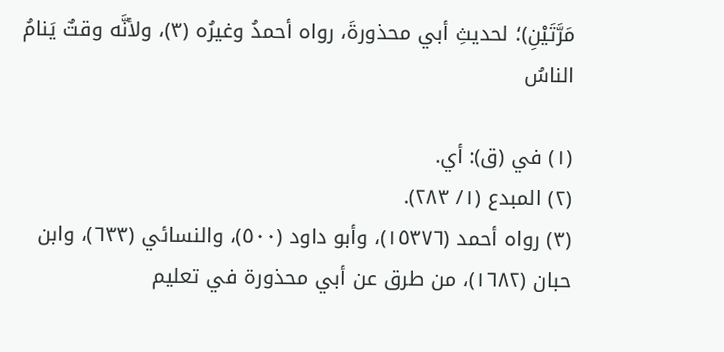مَرَّتَيْنِ)؛ لحديثِ أبي محذورةَ، رواه أحمدُ وغيرُه (٣)، ولأنَّه وقتٌ يَنامُ الناسُ

(١) في (ق): أي.
(٢) المبدع (١/ ٢٨٣).
(٣) رواه أحمد (١٥٣٧٦)، وأبو داود (٥٠٠)، والنسائي (٦٣٣)، وابن حبان (١٦٨٢)، من طرق عن أبي محذورة في تعليم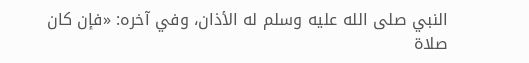النبي صلى الله عليه وسلم له الأذان، وفي آخره: «فإن كان صلاة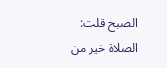الصبح قلت: الصلاة خير من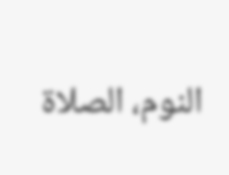النوم، الصلاة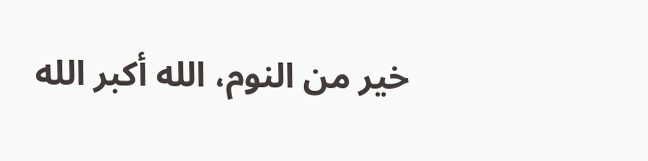خير من النوم، الله أكبر الله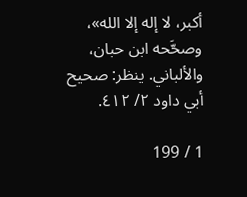أكبر، لا إله إلا الله»، وصحَّحه ابن حبان، والألباني. ينظر: صحيح أبي داود ٢/ ٤١٢.

1 / 199